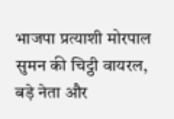भाजपा प्रत्याशी मोरपाल सुमन की चिट्ठी वायरल, बड़े नेता और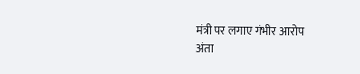मंत्री पर लगाए गंभीर आरोप
अंता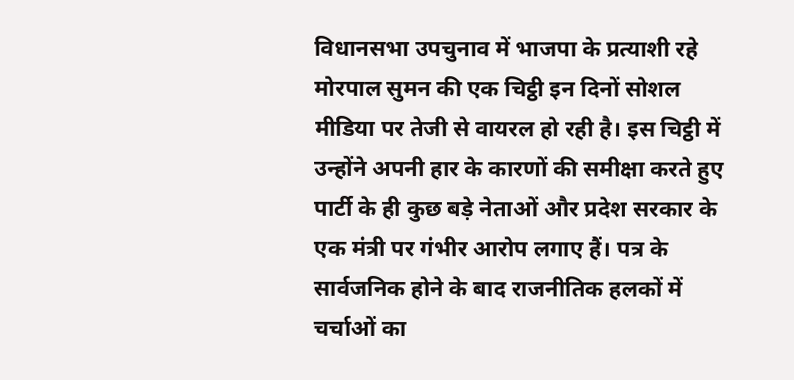विधानसभा उपचुनाव में भाजपा के प्रत्याशी रहे मोरपाल सुमन की एक चिट्ठी इन दिनों सोशल मीडिया पर तेजी से वायरल हो रही है। इस चिट्ठी में उन्होंने अपनी हार के कारणों की समीक्षा करते हुए पार्टी के ही कुछ बड़े नेताओं और प्रदेश सरकार के एक मंत्री पर गंभीर आरोप लगाए हैं। पत्र के सार्वजनिक होने के बाद राजनीतिक हलकों में चर्चाओं का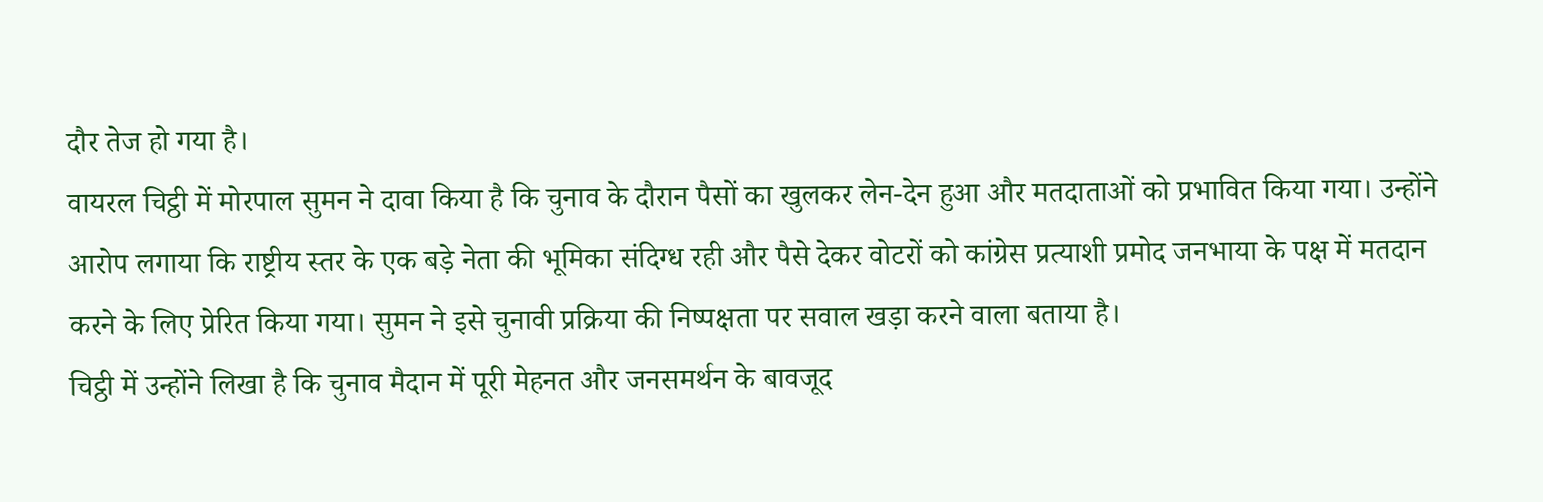दौर तेज हो गया है।
वायरल चिट्ठी में मोरपाल सुमन ने दावा किया है कि चुनाव के दौरान पैसों का खुलकर लेन-देन हुआ और मतदाताओं को प्रभावित किया गया। उन्होंने आरोप लगाया कि राष्ट्रीय स्तर के एक बड़े नेता की भूमिका संदिग्ध रही और पैसे देकर वोटरों को कांग्रेस प्रत्याशी प्रमोद जनभाया के पक्ष में मतदान करने के लिए प्रेरित किया गया। सुमन ने इसे चुनावी प्रक्रिया की निष्पक्षता पर सवाल खड़ा करने वाला बताया है।
चिट्ठी में उन्होंने लिखा है कि चुनाव मैदान में पूरी मेहनत और जनसमर्थन के बावजूद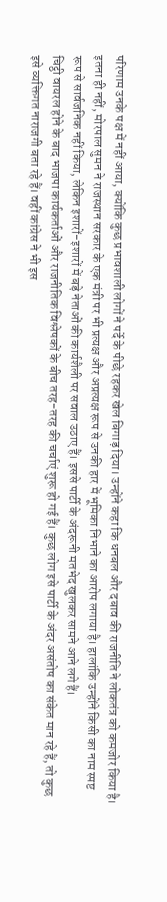परिणाम उनके पक्ष में नहीं आया, क्योंकि कुछ प्रभावशाली लोगों ने पर्दे के पीछे रहकर खेल बिगाड़ दिया। उन्होंने कहा कि धनबल और दबाव की राजनीति ने लोकतंत्र को कमजोर किया है।
इतना ही नहीं, मोरपाल सुमन ने राजस्थान सरकार के एक मंत्री पर भी प्रत्यक्ष और अप्रत्यक्ष रूप से उनकी हार में भूमिका निभाने का आरोप लगाया है। हालांकि उन्होंने किसी का नाम स्पष्ट रूप से सार्वजनिक नहीं किया, लेकिन इशारों-इशारों में बड़े नेताओं की कार्यशैली पर सवाल उठाए हैं। इससे पार्टी के अंदरूनी मतभेद खुलकर सामने आने लगे हैं।
चिट्ठी वायरल होने के बाद भाजपा कार्यकर्ताओं और राजनीतिक विश्लेषकों के बीच तरह-तरह की चर्चाएं शुरू हो गई हैं। कुछ लोग इसे पार्टी के अंदर असंतोष का संकेत मान रहे हैं, तो कुछ इसे व्यक्तिगत नाराजगी बता रहे हैं। वहीं कांग्रेस ने भी इस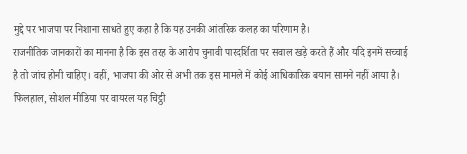मुद्दे पर भाजपा पर निशाना साधते हुए कहा है कि यह उनकी आंतरिक कलह का परिणाम है।
राजनीतिक जानकारों का मानना है कि इस तरह के आरोप चुनावी पारदर्शिता पर सवाल खड़े करते हैं और यदि इनमें सच्चाई है तो जांच होनी चाहिए। वहीं, भाजपा की ओर से अभी तक इस मामले में कोई आधिकारिक बयान सामने नहीं आया है।
फिलहाल, सोशल मीडिया पर वायरल यह चिट्ठी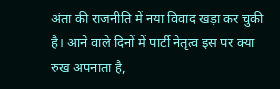अंता की राजनीति में नया विवाद खड़ा कर चुकी है। आने वाले दिनों में पार्टी नेतृत्व इस पर क्या रुख अपनाता है,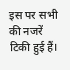इस पर सभी की नजरें टिकी हुई हैं।